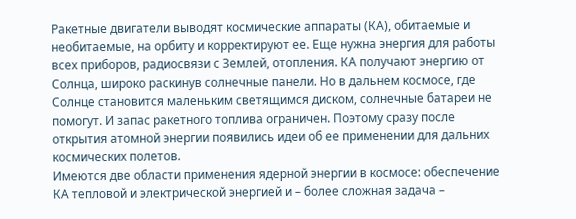Ракетные двигатели выводят космические аппараты (КА), обитаемые и необитаемые, на орбиту и корректируют ее. Еще нужна энергия для работы всех приборов, радиосвязи с Землей, отопления. КА получают энергию от Солнца, широко раскинув солнечные панели. Но в дальнем космосе, где Солнце становится маленьким светящимся диском, солнечные батареи не помогут. И запас ракетного топлива ограничен. Поэтому сразу после открытия атомной энергии появились идеи об ее применении для дальних космических полетов.
Имеются две области применения ядерной энергии в космосе: обеспечение КА тепловой и электрической энергией и – более сложная задача –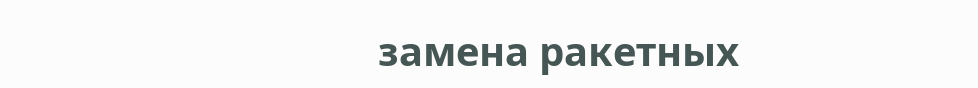замена ракетных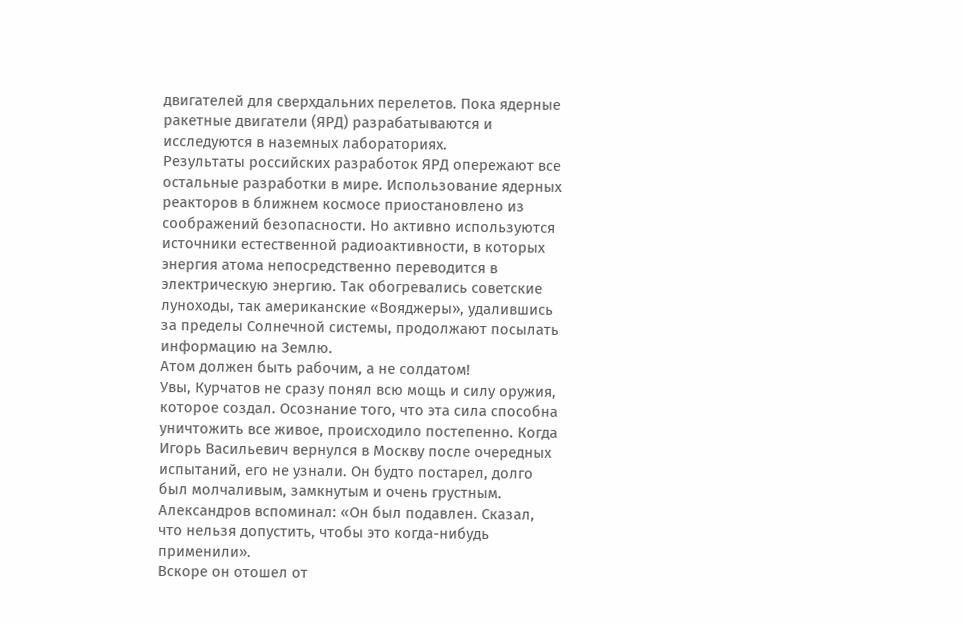двигателей для сверхдальних перелетов. Пока ядерные ракетные двигатели (ЯРД) разрабатываются и исследуются в наземных лабораториях.
Результаты российских разработок ЯРД опережают все остальные разработки в мире. Использование ядерных реакторов в ближнем космосе приостановлено из соображений безопасности. Но активно используются источники естественной радиоактивности, в которых энергия атома непосредственно переводится в электрическую энергию. Так обогревались советские луноходы, так американские «Вояджеры», удалившись за пределы Солнечной системы, продолжают посылать информацию на Землю.
Атом должен быть рабочим, а не солдатом!
Увы, Курчатов не сразу понял всю мощь и силу оружия, которое создал. Осознание того, что эта сила способна уничтожить все живое, происходило постепенно. Когда Игорь Васильевич вернулся в Москву после очередных испытаний, его не узнали. Он будто постарел, долго был молчаливым, замкнутым и очень грустным. Александров вспоминал: «Он был подавлен. Сказал, что нельзя допустить, чтобы это когда-нибудь применили».
Вскоре он отошел от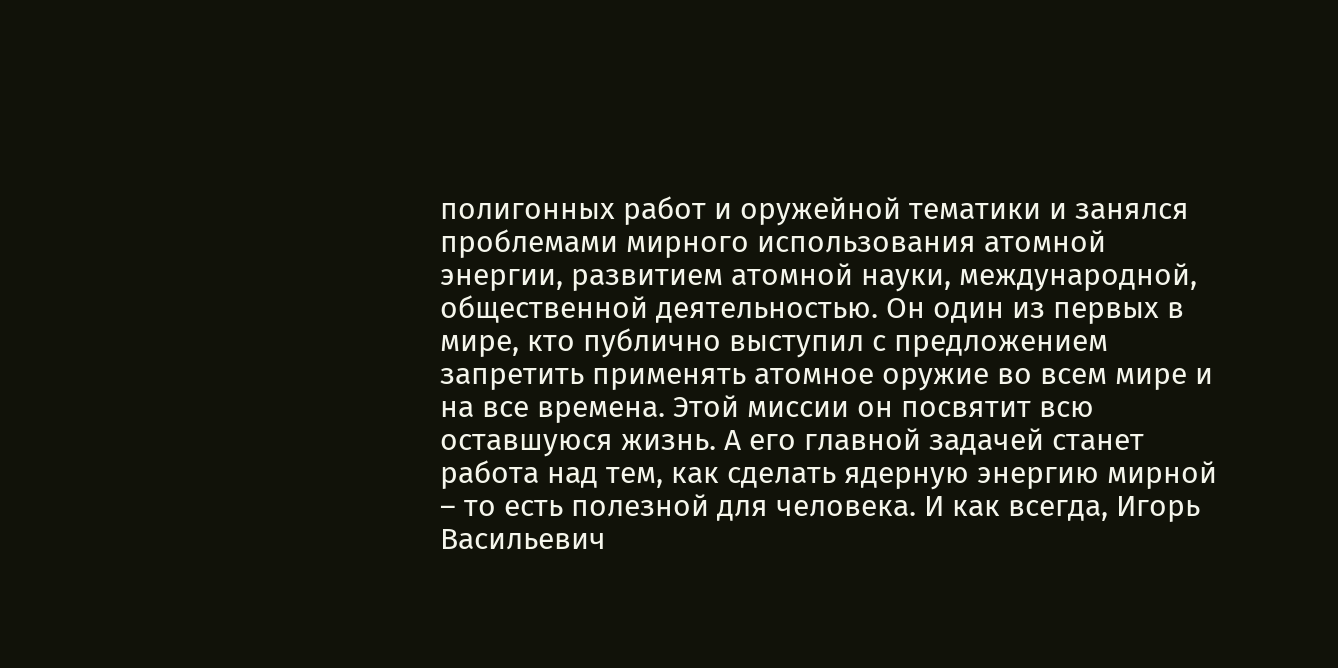полигонных работ и оружейной тематики и занялся проблемами мирного использования атомной энергии, развитием атомной науки, международной, общественной деятельностью. Он один из первых в мире, кто публично выступил с предложением запретить применять атомное оружие во всем мире и на все времена. Этой миссии он посвятит всю оставшуюся жизнь. А его главной задачей станет работа над тем, как сделать ядерную энергию мирной – то есть полезной для человека. И как всегда, Игорь Васильевич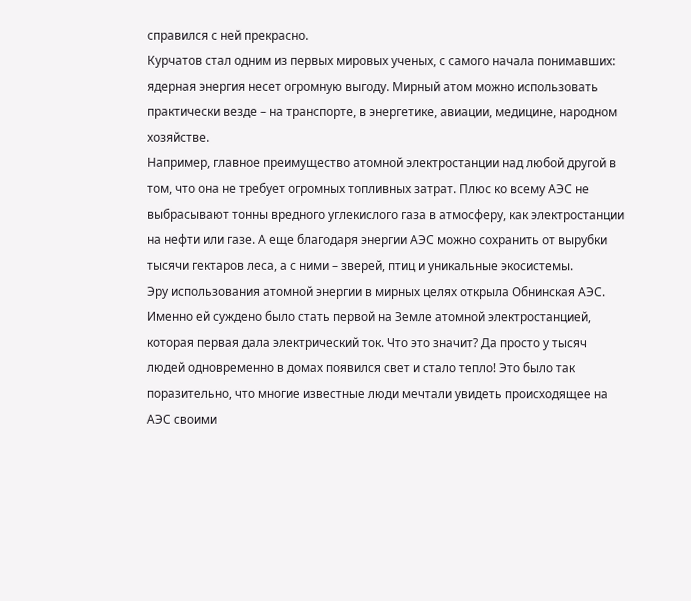справился с ней прекрасно.
Курчатов стал одним из первых мировых ученых, с самого начала понимавших: ядерная энергия несет огромную выгоду. Мирный атом можно использовать практически везде – на транспорте, в энергетике, авиации, медицине, народном хозяйстве.
Например, главное преимущество атомной электростанции над любой другой в том, что она не требует огромных топливных затрат. Плюс ко всему АЭС не выбрасывают тонны вредного углекислого газа в атмосферу, как электростанции на нефти или газе. А еще благодаря энергии АЭС можно сохранить от вырубки тысячи гектаров леса, а с ними – зверей, птиц и уникальные экосистемы.
Эру использования атомной энергии в мирных целях открыла Обнинская АЭС. Именно ей суждено было стать первой на Земле атомной электростанцией, которая первая дала электрический ток. Что это значит? Да просто у тысяч людей одновременно в домах появился свет и стало тепло! Это было так поразительно, что многие известные люди мечтали увидеть происходящее на АЭС своими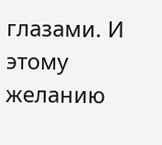глазами. И этому желанию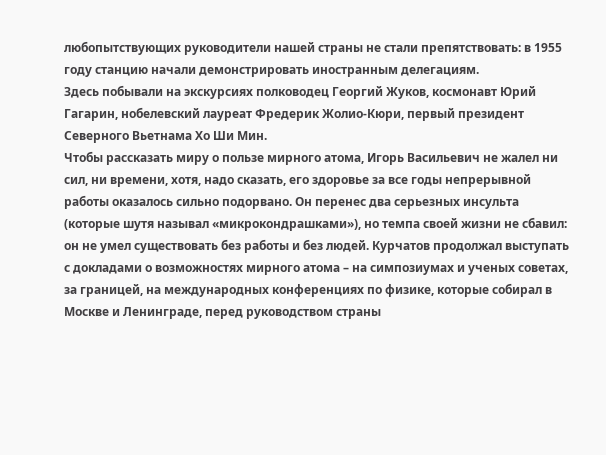любопытствующих руководители нашей страны не стали препятствовать: в 1955 году станцию начали демонстрировать иностранным делегациям.
Здесь побывали на экскурсиях полководец Георгий Жуков, космонавт Юрий Гагарин, нобелевский лауреат Фредерик Жолио-Кюри, первый президент Северного Вьетнама Хо Ши Мин.
Чтобы рассказать миру о пользе мирного атома, Игорь Васильевич не жалел ни сил, ни времени, хотя, надо сказать, его здоровье за все годы непрерывной работы оказалось сильно подорвано. Он перенес два серьезных инсульта (которые шутя называл «микрокондрашками»), но темпа своей жизни не сбавил: он не умел существовать без работы и без людей. Курчатов продолжал выступать с докладами о возможностях мирного атома – на симпозиумах и ученых советах, за границей, на международных конференциях по физике, которые собирал в Москве и Ленинграде, перед руководством страны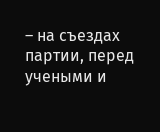– на съездах партии, перед учеными и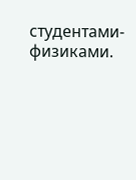студентами-физиками.